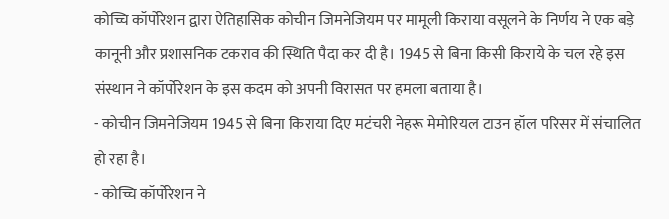कोच्चि कॉर्पोरेशन द्वारा ऐतिहासिक कोचीन जिमनेजियम पर मामूली किराया वसूलने के निर्णय ने एक बड़े कानूनी और प्रशासनिक टकराव की स्थिति पैदा कर दी है। 1945 से बिना किसी किराये के चल रहे इस संस्थान ने कॉर्पोरेशन के इस कदम को अपनी विरासत पर हमला बताया है।
- कोचीन जिमनेजियम 1945 से बिना किराया दिए मटंचरी नेहरू मेमोरियल टाउन हॉल परिसर में संचालित हो रहा है।
- कोच्चि कॉर्पोरेशन ने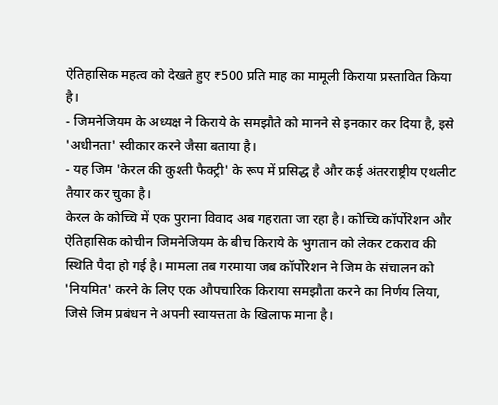ऐतिहासिक महत्व को देखते हुए ₹500 प्रति माह का मामूली किराया प्रस्तावित किया है।
- जिमनेजियम के अध्यक्ष ने किराये के समझौते को मानने से इनकार कर दिया है, इसे 'अधीनता' स्वीकार करने जैसा बताया है।
- यह जिम 'केरल की कुश्ती फैक्ट्री' के रूप में प्रसिद्ध है और कई अंतरराष्ट्रीय एथलीट तैयार कर चुका है।
केरल के कोच्चि में एक पुराना विवाद अब गहराता जा रहा है। कोच्चि कॉर्पोरेशन और ऐतिहासिक कोचीन जिमनेजियम के बीच किराये के भुगतान को लेकर टकराव की स्थिति पैदा हो गई है। मामला तब गरमाया जब कॉर्पोरेशन ने जिम के संचालन को 'नियमित' करने के लिए एक औपचारिक किराया समझौता करने का निर्णय लिया, जिसे जिम प्रबंधन ने अपनी स्वायत्तता के खिलाफ माना है।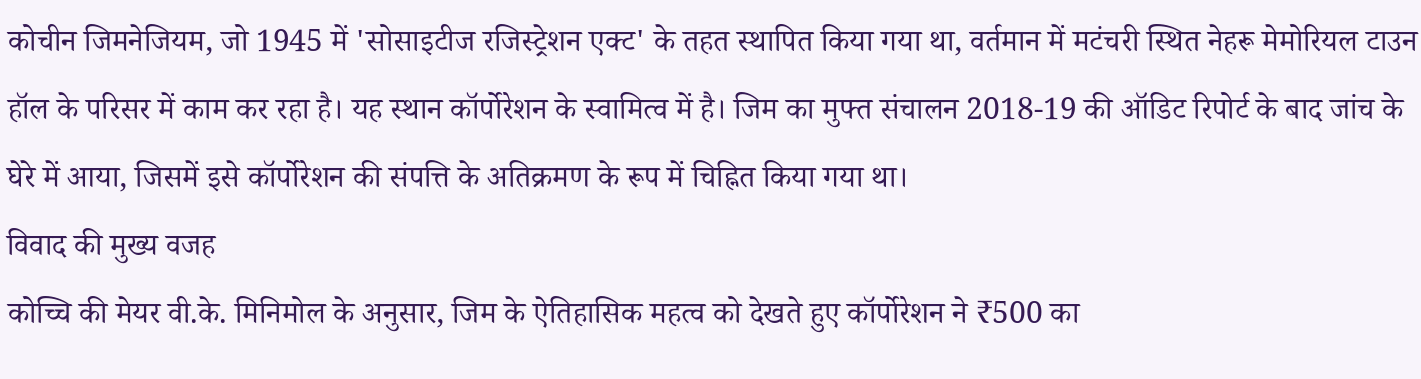कोचीन जिमनेजियम, जो 1945 में 'सोसाइटीज रजिस्ट्रेशन एक्ट' के तहत स्थापित किया गया था, वर्तमान में मटंचरी स्थित नेहरू मेमोरियल टाउन हॉल के परिसर में काम कर रहा है। यह स्थान कॉर्पोरेशन के स्वामित्व में है। जिम का मुफ्त संचालन 2018-19 की ऑडिट रिपोर्ट के बाद जांच के घेरे में आया, जिसमें इसे कॉर्पोरेशन की संपत्ति के अतिक्रमण के रूप में चिह्नित किया गया था।
विवाद की मुख्य वजह
कोच्चि की मेयर वी.के. मिनिमोल के अनुसार, जिम के ऐतिहासिक महत्व को देखते हुए कॉर्पोरेशन ने ₹500 का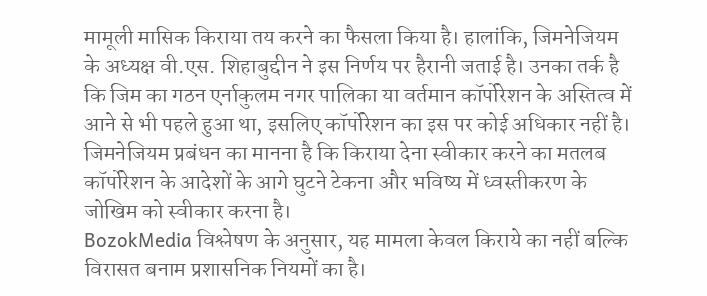मामूली मासिक किराया तय करने का फैसला किया है। हालांकि, जिमनेजियम के अध्यक्ष वी.एस. शिहाबुद्दीन ने इस निर्णय पर हैरानी जताई है। उनका तर्क है कि जिम का गठन एर्नाकुलम नगर पालिका या वर्तमान कॉर्पोरेशन के अस्तित्व में आने से भी पहले हुआ था, इसलिए कॉर्पोरेशन का इस पर कोई अधिकार नहीं है।
जिमनेजियम प्रबंधन का मानना है कि किराया देना स्वीकार करने का मतलब कॉर्पोरेशन के आदेशों के आगे घुटने टेकना और भविष्य में ध्वस्तीकरण के जोखिम को स्वीकार करना है।
BozokMedia विश्लेषण के अनुसार, यह मामला केवल किराये का नहीं बल्कि विरासत बनाम प्रशासनिक नियमों का है।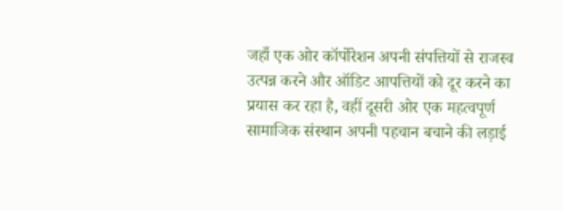जहाँ एक ओर कॉर्पोरेशन अपनी संपत्तियों से राजस्व उत्पन्न करने और ऑडिट आपत्तियों को दूर करने का प्रयास कर रहा है, वहीं दूसरी ओर एक महत्वपूर्ण सामाजिक संस्थान अपनी पहचान बचाने की लड़ाई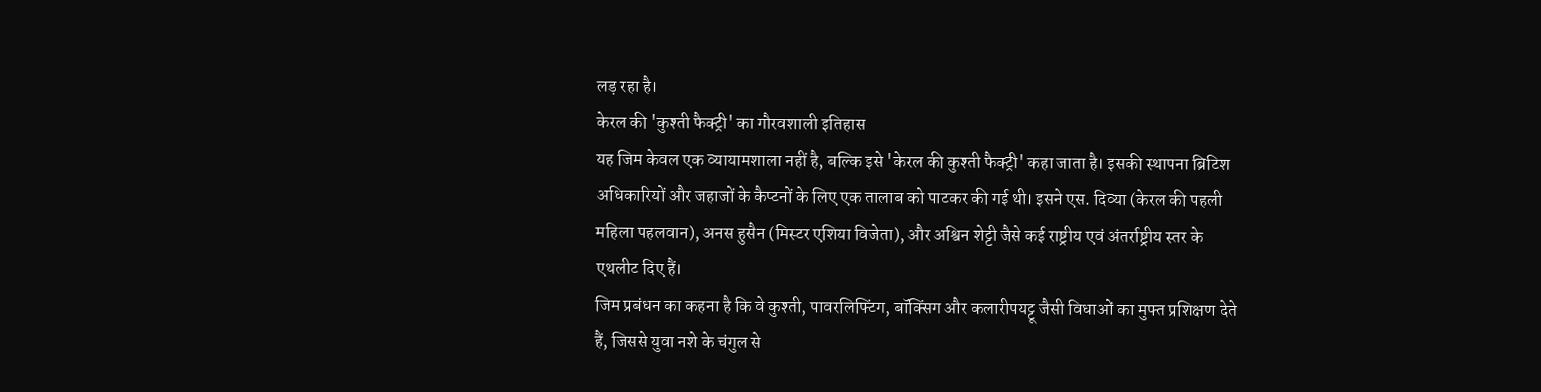लड़ रहा है।
केरल की 'कुश्ती फैक्ट्री' का गौरवशाली इतिहास
यह जिम केवल एक व्यायामशाला नहीं है, बल्कि इसे 'केरल की कुश्ती फैक्ट्री' कहा जाता है। इसकी स्थापना ब्रिटिश अधिकारियों और जहाजों के कैप्टनों के लिए एक तालाब को पाटकर की गई थी। इसने एस. दिव्या (केरल की पहली महिला पहलवान), अनस हुसैन (मिस्टर एशिया विजेता), और अश्विन शेट्टी जैसे कई राष्ट्रीय एवं अंतर्राष्ट्रीय स्तर के एथलीट दिए हैं।
जिम प्रबंधन का कहना है कि वे कुश्ती, पावरलिफ्टिंग, बॉक्सिंग और कलारीपयट्टू जैसी विधाओं का मुफ्त प्रशिक्षण देते हैं, जिससे युवा नशे के चंगुल से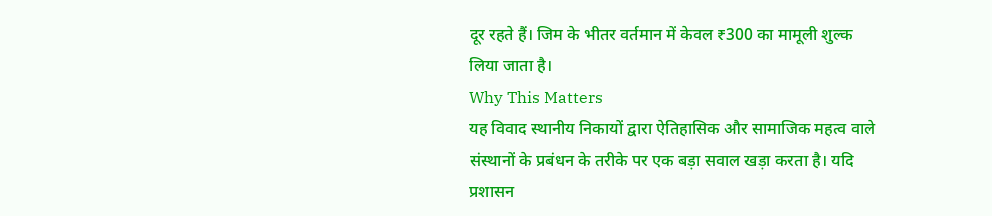दूर रहते हैं। जिम के भीतर वर्तमान में केवल ₹300 का मामूली शुल्क लिया जाता है।
Why This Matters
यह विवाद स्थानीय निकायों द्वारा ऐतिहासिक और सामाजिक महत्व वाले संस्थानों के प्रबंधन के तरीके पर एक बड़ा सवाल खड़ा करता है। यदि प्रशासन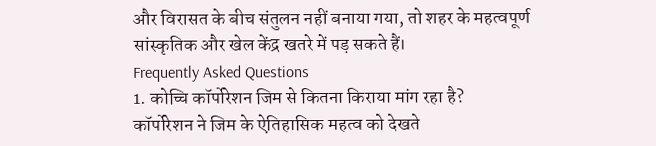और विरासत के बीच संतुलन नहीं बनाया गया, तो शहर के महत्वपूर्ण सांस्कृतिक और खेल केंद्र खतरे में पड़ सकते हैं।
Frequently Asked Questions
1. कोच्चि कॉर्पोरेशन जिम से कितना किराया मांग रहा है?
कॉर्पोरेशन ने जिम के ऐतिहासिक महत्व को देखते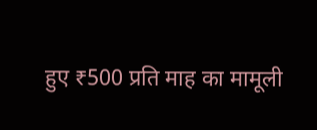हुए ₹500 प्रति माह का मामूली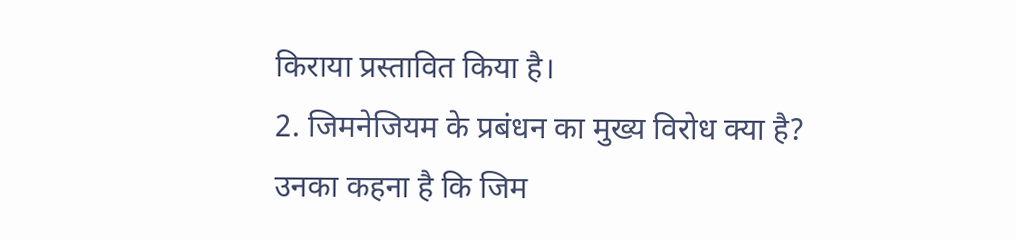किराया प्रस्तावित किया है।
2. जिमनेजियम के प्रबंधन का मुख्य विरोध क्या है?
उनका कहना है कि जिम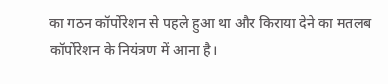का गठन कॉर्पोरेशन से पहले हुआ था और किराया देने का मतलब कॉर्पोरेशन के नियंत्रण में आना है।